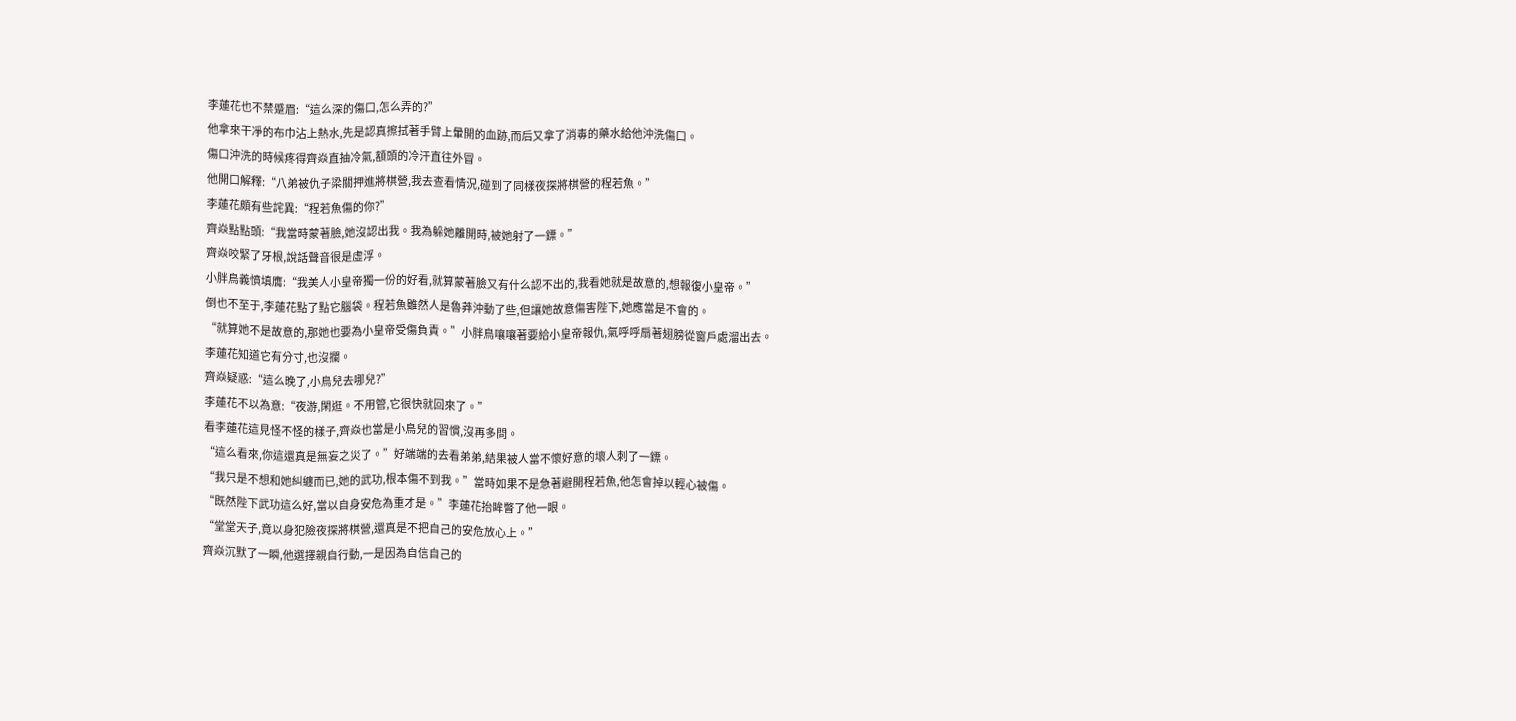李蓮花也不禁蹙眉:“這么深的傷口,怎么弄的?”
他拿來干凈的布巾沾上熱水,先是認真擦拭著手臂上暈開的血跡,而后又拿了消毒的藥水給他沖洗傷口。
傷口沖洗的時候疼得齊焱直抽冷氣,額頭的冷汗直往外冒。
他開口解釋:“八弟被仇子梁關押進將棋營,我去查看情況,碰到了同樣夜探將棋營的程若魚。”
李蓮花頗有些詫異:“程若魚傷的你?”
齊焱點點頭:“我當時蒙著臉,她沒認出我。我為躲她離開時,被她射了一鏢。”
齊焱咬緊了牙根,說話聲音很是虛浮。
小胖鳥義憤填膺:“我美人小皇帝獨一份的好看,就算蒙著臉又有什么認不出的,我看她就是故意的,想報復小皇帝。”
倒也不至于,李蓮花點了點它腦袋。程若魚雖然人是魯莽沖動了些,但讓她故意傷害陛下,她應當是不會的。
“就算她不是故意的,那她也要為小皇帝受傷負責。”小胖鳥嚷嚷著要給小皇帝報仇,氣呼呼扇著翅膀從窗戶處溜出去。
李蓮花知道它有分寸,也沒攔。
齊焱疑惑:“這么晚了,小鳥兒去哪兒?”
李蓮花不以為意:“夜游,閑逛。不用管,它很快就回來了。”
看李蓮花這見怪不怪的樣子,齊焱也當是小鳥兒的習慣,沒再多問。
“這么看來,你這還真是無妄之災了。”好端端的去看弟弟,結果被人當不懷好意的壞人刺了一鏢。
“我只是不想和她糾纏而已,她的武功,根本傷不到我。”當時如果不是急著避開程若魚,他怎會掉以輕心被傷。
“既然陛下武功這么好,當以自身安危為重才是。”李蓮花抬眸瞥了他一眼。
“堂堂天子,竟以身犯險夜探將棋營,還真是不把自己的安危放心上。”
齊焱沉默了一瞬,他選擇親自行動,一是因為自信自己的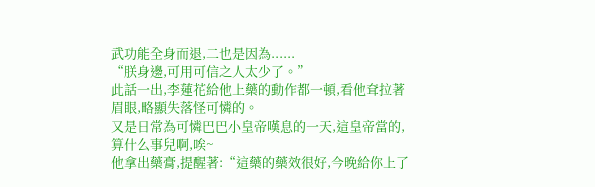武功能全身而退,二也是因為......
“朕身邊,可用可信之人太少了。”
此話一出,李蓮花給他上藥的動作都一頓,看他耷拉著眉眼,略顯失落怪可憐的。
又是日常為可憐巴巴小皇帝嘆息的一天,這皇帝當的,算什么事兒啊,唉~
他拿出藥膏,提醒著:“這藥的藥效很好,今晚給你上了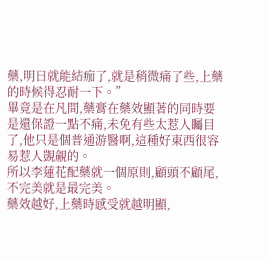藥,明日就能結痂了,就是稍微痛了些,上藥的時候得忍耐一下。”
畢竟是在凡間,藥膏在藥效顯著的同時要是還保證一點不痛,未免有些太惹人矚目了,他只是個普通游醫啊,這種好東西很容易惹人覬覦的。
所以李蓮花配藥就一個原則,顧頭不顧尾,不完美就是最完美。
藥效越好,上藥時感受就越明顯,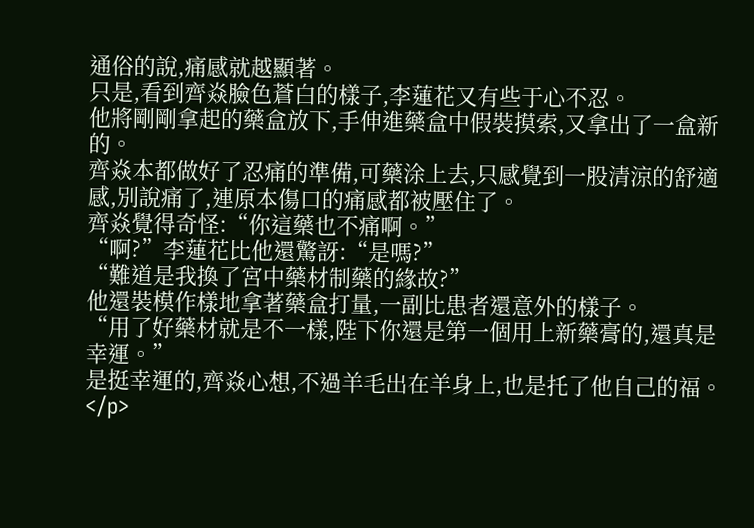通俗的說,痛感就越顯著。
只是,看到齊焱臉色蒼白的樣子,李蓮花又有些于心不忍。
他將剛剛拿起的藥盒放下,手伸進藥盒中假裝摸索,又拿出了一盒新的。
齊焱本都做好了忍痛的準備,可藥涂上去,只感覺到一股清涼的舒適感,別說痛了,連原本傷口的痛感都被壓住了。
齊焱覺得奇怪:“你這藥也不痛啊。”
“啊?”李蓮花比他還驚訝:“是嗎?”
“難道是我換了宮中藥材制藥的緣故?”
他還裝模作樣地拿著藥盒打量,一副比患者還意外的樣子。
“用了好藥材就是不一樣,陛下你還是第一個用上新藥膏的,還真是幸運。”
是挺幸運的,齊焱心想,不過羊毛出在羊身上,也是托了他自己的福。</p>